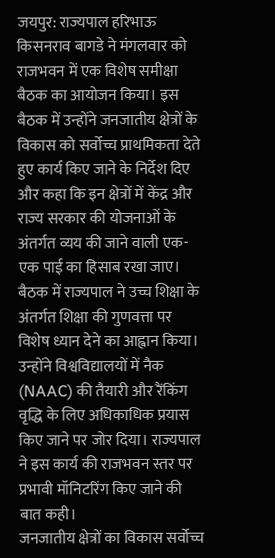जयपुर: राज्यपाल हरिभाऊ किसनराव बागडे ने मंगलवार को राजभवन में एक विशेष समीक्षा बैठक का आयोजन किया। इस बैठक में उन्होंने जनजातीय क्षेत्रों के विकास को सर्वोच्च प्राथमिकता देते हुए कार्य किए जाने के निर्देश दिए और कहा कि इन क्षेत्रों में केंद्र और राज्य सरकार की योजनाओं के अंतर्गत व्यय की जाने वाली एक-एक पाई का हिसाब रखा जाए।
बैठक में राज्यपाल ने उच्च शिक्षा के अंतर्गत शिक्षा की गुणवत्ता पर विशेष ध्यान देने का आह्वान किया। उन्होंने विश्वविद्यालयों में नैक (NAAC) की तैयारी और रैंकिंग वृद्धि के लिए अधिकाधिक प्रयास किए जाने पर जोर दिया। राज्यपाल ने इस कार्य की राजभवन स्तर पर प्रभावी मॉनिटरिंग किए जाने की बात कही।
जनजातीय क्षेत्रों का विकास सर्वोच्च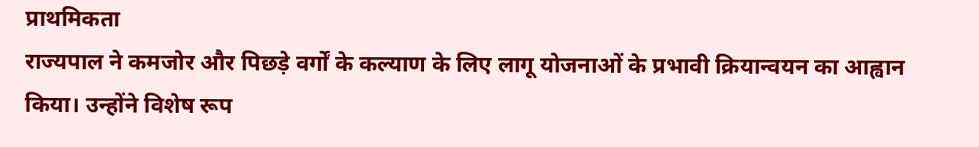प्राथमिकता
राज्यपाल ने कमजोर और पिछड़े वर्गों के कल्याण के लिए लागू योजनाओं के प्रभावी क्रियान्वयन का आह्वान किया। उन्होंने विशेष रूप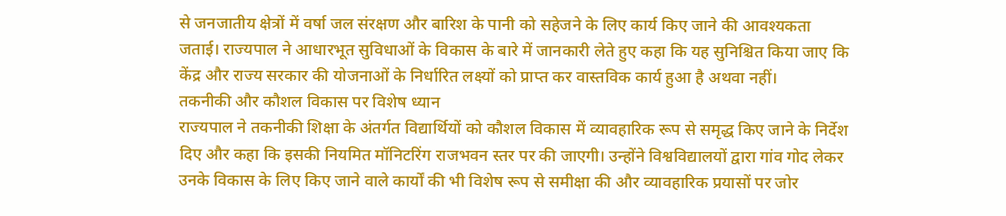से जनजातीय क्षेत्रों में वर्षा जल संरक्षण और बारिश के पानी को सहेजने के लिए कार्य किए जाने की आवश्यकता जताई। राज्यपाल ने आधारभूत सुविधाओं के विकास के बारे में जानकारी लेते हुए कहा कि यह सुनिश्चित किया जाए कि केंद्र और राज्य सरकार की योजनाओं के निर्धारित लक्ष्यों को प्राप्त कर वास्तविक कार्य हुआ है अथवा नहीं।
तकनीकी और कौशल विकास पर विशेष ध्यान
राज्यपाल ने तकनीकी शिक्षा के अंतर्गत विद्यार्थियों को कौशल विकास में व्यावहारिक रूप से समृद्ध किए जाने के निर्देश दिए और कहा कि इसकी नियमित मॉनिटरिंग राजभवन स्तर पर की जाएगी। उन्होंने विश्वविद्यालयों द्वारा गांव गोद लेकर उनके विकास के लिए किए जाने वाले कार्यों की भी विशेष रूप से समीक्षा की और व्यावहारिक प्रयासों पर जोर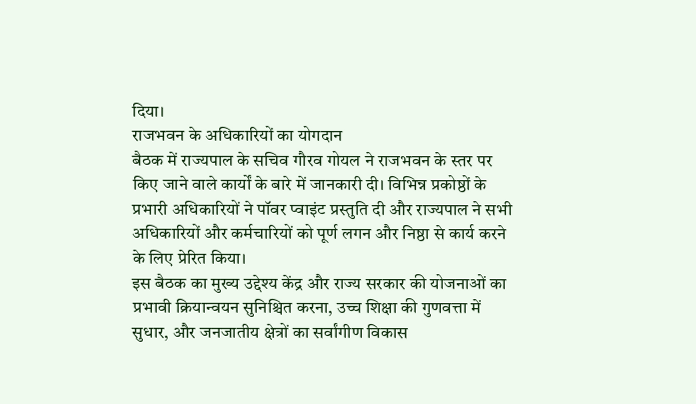दिया।
राजभवन के अधिकारियों का योगदान
बैठक में राज्यपाल के सचिव गौरव गोयल ने राजभवन के स्तर पर किए जाने वाले कार्यों के बारे में जानकारी दी। विभिन्न प्रकोष्ठों के प्रभारी अधिकारियों ने पॉवर प्वाइंट प्रस्तुति दी और राज्यपाल ने सभी अधिकारियों और कर्मचारियों को पूर्ण लगन और निष्ठा से कार्य करने के लिए प्रेरित किया।
इस बैठक का मुख्य उद्देश्य केंद्र और राज्य सरकार की योजनाओं का प्रभावी क्रियान्वयन सुनिश्चित करना, उच्च शिक्षा की गुणवत्ता में सुधार, और जनजातीय क्षेत्रों का सर्वांगीण विकास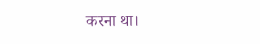करना था।